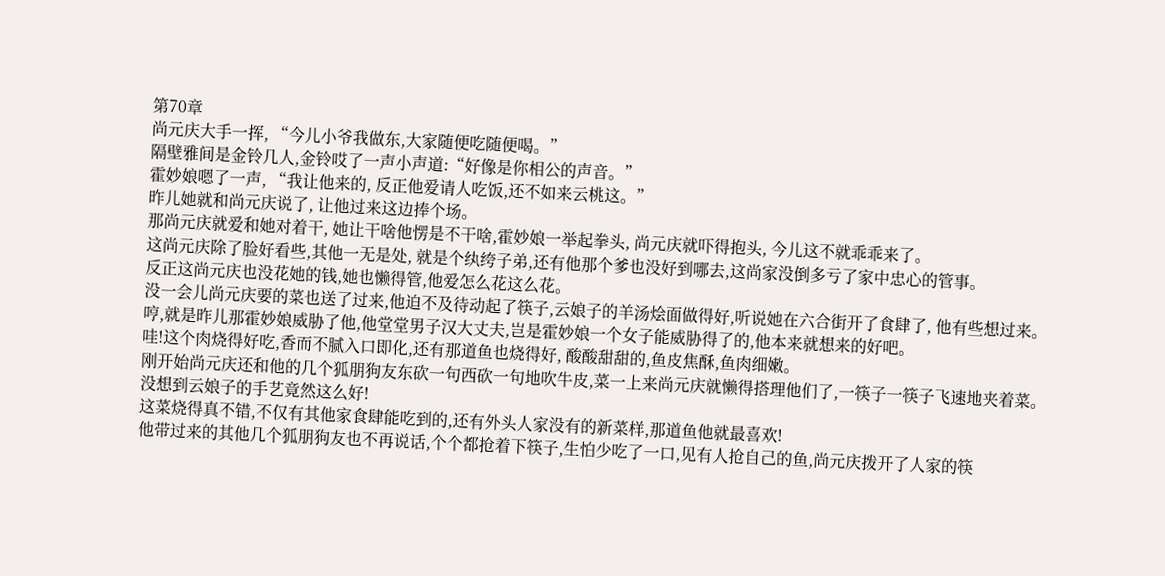第70章
尚元庆大手一挥, “今儿小爷我做东,大家随便吃随便喝。”
隔壁雅间是金铃几人,金铃哎了一声小声道:“好像是你相公的声音。”
霍妙娘嗯了一声, “我让他来的, 反正他爱请人吃饭,还不如来云桃这。”
昨儿她就和尚元庆说了, 让他过来这边捧个场。
那尚元庆就爱和她对着干, 她让干啥他愣是不干啥,霍妙娘一举起拳头, 尚元庆就吓得抱头, 今儿这不就乖乖来了。
这尚元庆除了脸好看些,其他一无是处, 就是个纨绔子弟,还有他那个爹也没好到哪去,这尚家没倒多亏了家中忠心的管事。
反正这尚元庆也没花她的钱,她也懒得管,他爱怎么花这么花。
没一会儿尚元庆要的菜也送了过来,他迫不及待动起了筷子,云娘子的羊汤烩面做得好,听说她在六合街开了食肆了, 他有些想过来。
哼,就是昨儿那霍妙娘威胁了他,他堂堂男子汉大丈夫,岂是霍妙娘一个女子能威胁得了的,他本来就想来的好吧。
哇!这个肉烧得好吃,香而不腻入口即化,还有那道鱼也烧得好, 酸酸甜甜的,鱼皮焦酥,鱼肉细嫩。
刚开始尚元庆还和他的几个狐朋狗友东砍一句西砍一句地吹牛皮,菜一上来尚元庆就懒得搭理他们了,一筷子一筷子飞速地夹着菜。
没想到云娘子的手艺竟然这么好!
这菜烧得真不错,不仅有其他家食肆能吃到的,还有外头人家没有的新菜样,那道鱼他就最喜欢!
他带过来的其他几个狐朋狗友也不再说话,个个都抢着下筷子,生怕少吃了一口,见有人抢自己的鱼,尚元庆拨开了人家的筷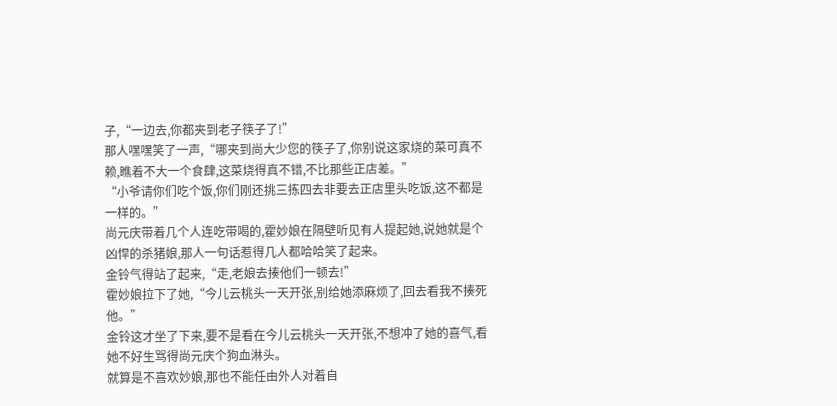子,“一边去,你都夹到老子筷子了!”
那人嘿嘿笑了一声,“哪夹到尚大少您的筷子了,你别说这家烧的菜可真不赖,瞧着不大一个食肆,这菜烧得真不错,不比那些正店差。”
“小爷请你们吃个饭,你们刚还挑三拣四去非要去正店里头吃饭,这不都是一样的。”
尚元庆带着几个人连吃带喝的,霍妙娘在隔壁听见有人提起她,说她就是个凶悍的杀猪娘,那人一句话惹得几人都哈哈笑了起来。
金铃气得站了起来,“走,老娘去揍他们一顿去!”
霍妙娘拉下了她,“今儿云桃头一天开张,别给她添麻烦了,回去看我不揍死他。”
金铃这才坐了下来,要不是看在今儿云桃头一天开张,不想冲了她的喜气,看她不好生骂得尚元庆个狗血淋头。
就算是不喜欢妙娘,那也不能任由外人对着自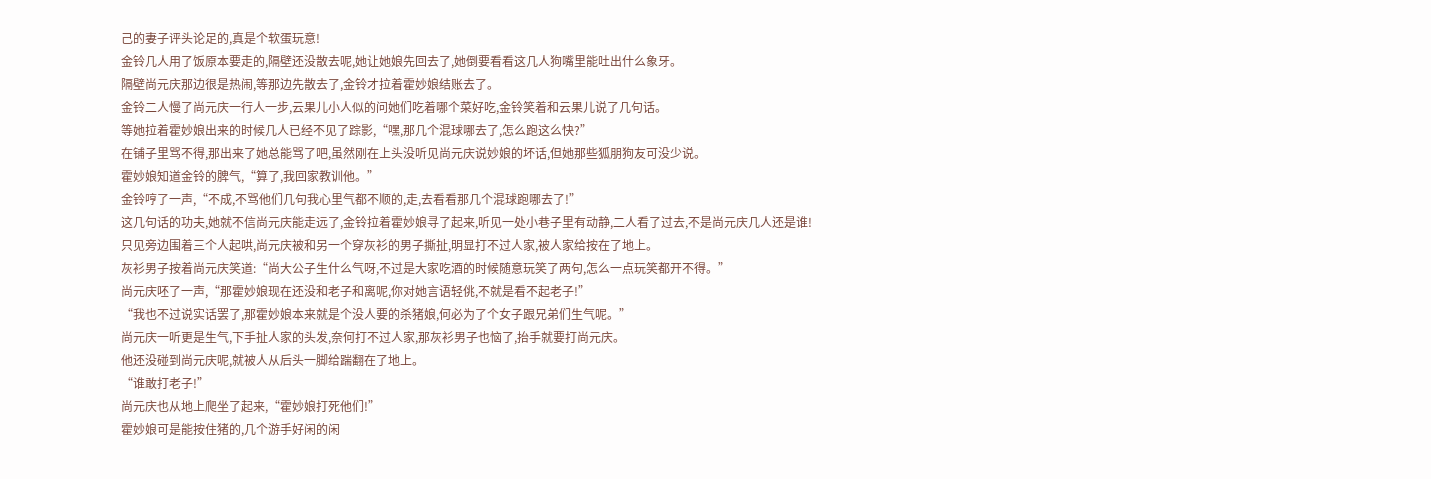己的妻子评头论足的,真是个软蛋玩意!
金铃几人用了饭原本要走的,隔壁还没散去呢,她让她娘先回去了,她倒要看看这几人狗嘴里能吐出什么象牙。
隔壁尚元庆那边很是热闹,等那边先散去了,金铃才拉着霍妙娘结账去了。
金铃二人慢了尚元庆一行人一步,云果儿小人似的问她们吃着哪个菜好吃,金铃笑着和云果儿说了几句话。
等她拉着霍妙娘出来的时候几人已经不见了踪影,“嘿,那几个混球哪去了,怎么跑这么快?”
在铺子里骂不得,那出来了她总能骂了吧,虽然刚在上头没听见尚元庆说妙娘的坏话,但她那些狐朋狗友可没少说。
霍妙娘知道金铃的脾气,“算了,我回家教训他。”
金铃哼了一声,“不成,不骂他们几句我心里气都不顺的,走,去看看那几个混球跑哪去了!”
这几句话的功夫,她就不信尚元庆能走远了,金铃拉着霍妙娘寻了起来,听见一处小巷子里有动静,二人看了过去,不是尚元庆几人还是谁!
只见旁边围着三个人起哄,尚元庆被和另一个穿灰衫的男子撕扯,明显打不过人家,被人家给按在了地上。
灰衫男子按着尚元庆笑道:“尚大公子生什么气呀,不过是大家吃酒的时候随意玩笑了两句,怎么一点玩笑都开不得。”
尚元庆呸了一声,“那霍妙娘现在还没和老子和离呢,你对她言语轻佻,不就是看不起老子!”
“我也不过说实话罢了,那霍妙娘本来就是个没人要的杀猪娘,何必为了个女子跟兄弟们生气呢。”
尚元庆一听更是生气,下手扯人家的头发,奈何打不过人家,那灰衫男子也恼了,抬手就要打尚元庆。
他还没碰到尚元庆呢,就被人从后头一脚给踹翻在了地上。
“谁敢打老子!”
尚元庆也从地上爬坐了起来,“霍妙娘打死他们!”
霍妙娘可是能按住猪的,几个游手好闲的闲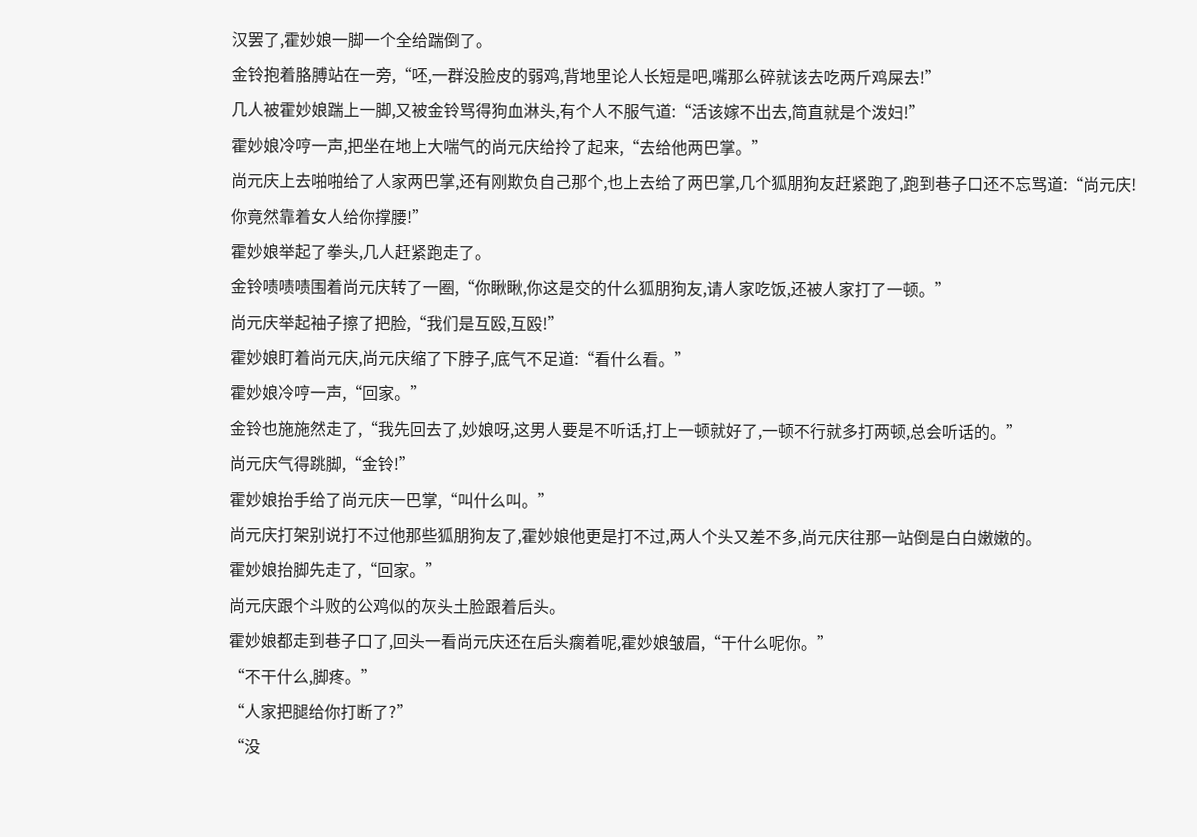汉罢了,霍妙娘一脚一个全给踹倒了。
金铃抱着胳膊站在一旁,“呸,一群没脸皮的弱鸡,背地里论人长短是吧,嘴那么碎就该去吃两斤鸡屎去!”
几人被霍妙娘踹上一脚,又被金铃骂得狗血淋头,有个人不服气道:“活该嫁不出去,简直就是个泼妇!”
霍妙娘冷哼一声,把坐在地上大喘气的尚元庆给拎了起来,“去给他两巴掌。”
尚元庆上去啪啪给了人家两巴掌,还有刚欺负自己那个,也上去给了两巴掌,几个狐朋狗友赶紧跑了,跑到巷子口还不忘骂道:“尚元庆!你竟然靠着女人给你撑腰!”
霍妙娘举起了拳头,几人赶紧跑走了。
金铃啧啧啧围着尚元庆转了一圈,“你瞅瞅,你这是交的什么狐朋狗友,请人家吃饭,还被人家打了一顿。”
尚元庆举起袖子擦了把脸,“我们是互殴,互殴!”
霍妙娘盯着尚元庆,尚元庆缩了下脖子,底气不足道:“看什么看。”
霍妙娘冷哼一声,“回家。”
金铃也施施然走了,“我先回去了,妙娘呀,这男人要是不听话,打上一顿就好了,一顿不行就多打两顿,总会听话的。”
尚元庆气得跳脚,“金铃!”
霍妙娘抬手给了尚元庆一巴掌,“叫什么叫。”
尚元庆打架别说打不过他那些狐朋狗友了,霍妙娘他更是打不过,两人个头又差不多,尚元庆往那一站倒是白白嫩嫩的。
霍妙娘抬脚先走了,“回家。”
尚元庆跟个斗败的公鸡似的灰头土脸跟着后头。
霍妙娘都走到巷子口了,回头一看尚元庆还在后头瘸着呢,霍妙娘皱眉,“干什么呢你。”
“不干什么,脚疼。”
“人家把腿给你打断了?”
“没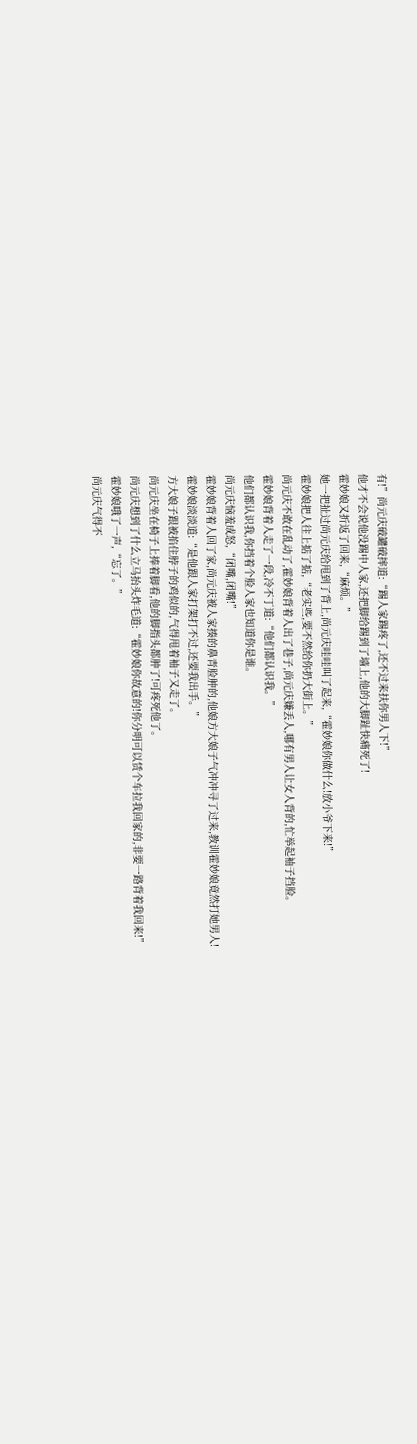有!”尚元庆破罐破摔道:“踢人家踢疼了,还不过来扶你男人下!”
他才不会说他没踢中人家,还把脚给踢到了墙上,他的大脚趾快痛死了!
霍妙娘又折返了回来,“麻烦。”
她一把扯过尚元庆给甩到了背上,尚元庆哇哇叫了起来,“霍妙娘你做什么!放小爷下来!”
霍妙娘把人往上掂了掂,“老实些,要不然给你扔大街上。”
尚元庆不敢在乱动了,霍妙娘背着人出了巷子,尚元庆嫌丢人,哪有男人让女人背的,忙举起袖子挡脸。
霍妙娘背着人走了一段,冷不丁道:“他们都认识我。”
他们都认识我,你挡着个脸人家也知道你是谁。
尚元庆恼羞成怒,“闭嘴,闭嘴!”
霍妙娘背着人回了家,尚元庆被人家揍的鼻青脸肿的,他娘方大娘子气冲冲寻了过来,教训霍妙娘竟然打她男人!
霍妙娘淡淡道:“是他跟人家打架打不过,还要我出手。”
方大娘子跟被掐住脖子的鸡似的,气得甩着袖子又走了。
尚元庆坐在椅子上捧着脚看,他的脚指头都肿了!可疼死他了。
尚元庆想到了什么立马抬头炸毛道:“霍妙娘你故意的!你分明可以赁个车拉我回家的,非要一路背着我回来!”
霍妙娘哦了一声,“忘了。”
尚元庆气得不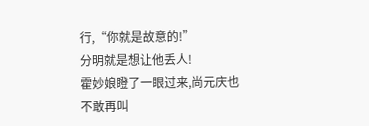行,“你就是故意的!”
分明就是想让他丢人!
霍妙娘瞪了一眼过来,尚元庆也不敢再叫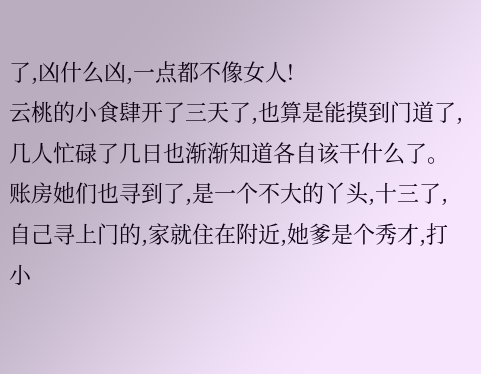了,凶什么凶,一点都不像女人!
云桃的小食肆开了三天了,也算是能摸到门道了,几人忙碌了几日也渐渐知道各自该干什么了。
账房她们也寻到了,是一个不大的丫头,十三了,自己寻上门的,家就住在附近,她爹是个秀才,打小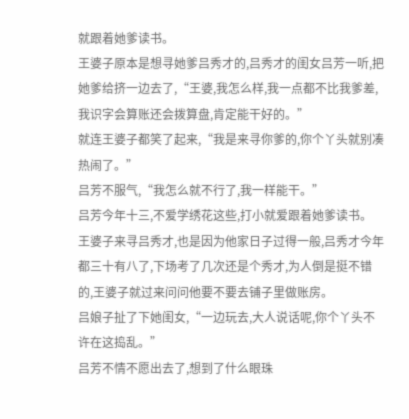就跟着她爹读书。
王婆子原本是想寻她爹吕秀才的,吕秀才的闺女吕芳一听,把她爹给挤一边去了,“王婆,我怎么样,我一点都不比我爹差,我识字会算账还会拨算盘,肯定能干好的。”
就连王婆子都笑了起来,“我是来寻你爹的,你个丫头就别凑热闹了。”
吕芳不服气,“我怎么就不行了,我一样能干。”
吕芳今年十三,不爱学绣花这些,打小就爱跟着她爹读书。
王婆子来寻吕秀才,也是因为他家日子过得一般,吕秀才今年都三十有八了,下场考了几次还是个秀才,为人倒是挺不错的,王婆子就过来问问他要不要去铺子里做账房。
吕娘子扯了下她闺女,“一边玩去,大人说话呢,你个丫头不许在这捣乱。”
吕芳不情不愿出去了,想到了什么眼珠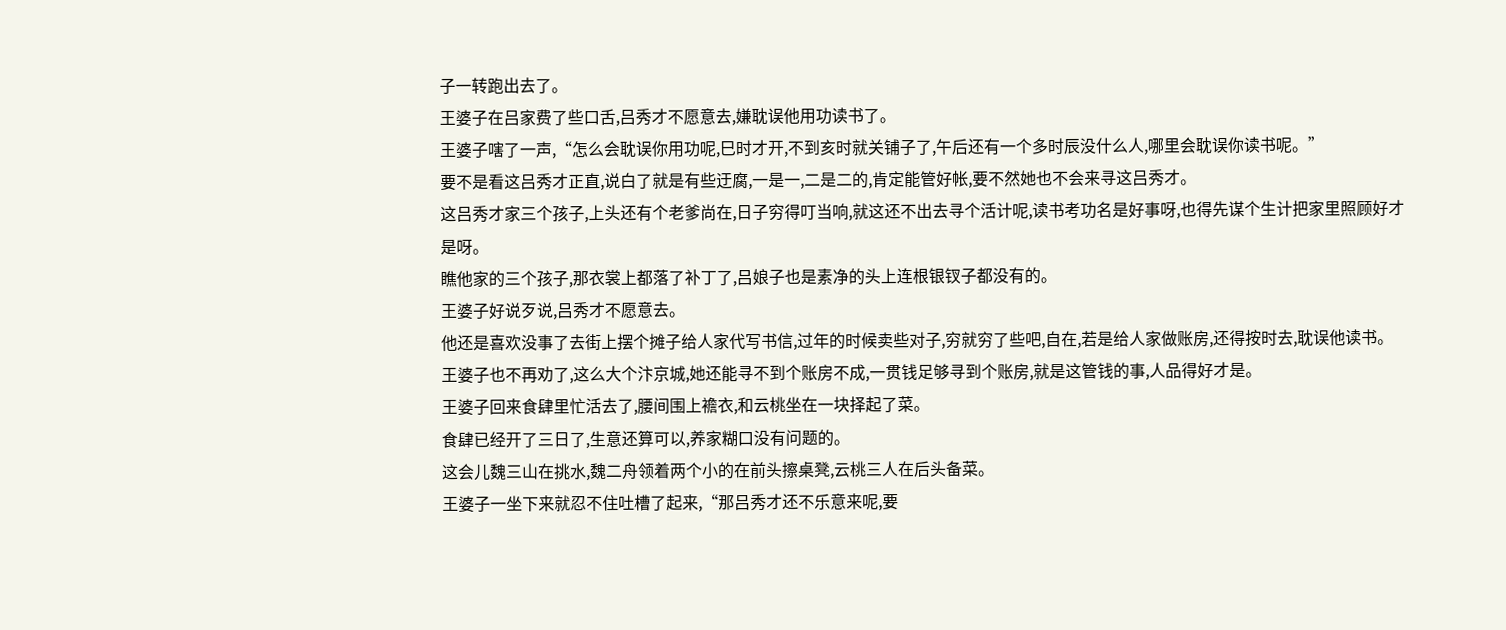子一转跑出去了。
王婆子在吕家费了些口舌,吕秀才不愿意去,嫌耽误他用功读书了。
王婆子嗐了一声,“怎么会耽误你用功呢,巳时才开,不到亥时就关铺子了,午后还有一个多时辰没什么人,哪里会耽误你读书呢。”
要不是看这吕秀才正直,说白了就是有些迂腐,一是一,二是二的,肯定能管好帐,要不然她也不会来寻这吕秀才。
这吕秀才家三个孩子,上头还有个老爹尚在,日子穷得叮当响,就这还不出去寻个活计呢,读书考功名是好事呀,也得先谋个生计把家里照顾好才是呀。
瞧他家的三个孩子,那衣裳上都落了补丁了,吕娘子也是素净的头上连根银钗子都没有的。
王婆子好说歹说,吕秀才不愿意去。
他还是喜欢没事了去街上摆个摊子给人家代写书信,过年的时候卖些对子,穷就穷了些吧,自在,若是给人家做账房,还得按时去,耽误他读书。
王婆子也不再劝了,这么大个汴京城,她还能寻不到个账房不成,一贯钱足够寻到个账房,就是这管钱的事,人品得好才是。
王婆子回来食肆里忙活去了,腰间围上襜衣,和云桃坐在一块择起了菜。
食肆已经开了三日了,生意还算可以,养家糊口没有问题的。
这会儿魏三山在挑水,魏二舟领着两个小的在前头擦桌凳,云桃三人在后头备菜。
王婆子一坐下来就忍不住吐槽了起来,“那吕秀才还不乐意来呢,要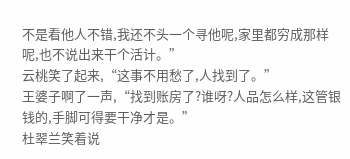不是看他人不错,我还不头一个寻他呢,家里都穷成那样呢,也不说出来干个活计。”
云桃笑了起来,“这事不用愁了,人找到了。”
王婆子啊了一声,“找到账房了?谁呀?人品怎么样,这管银钱的,手脚可得要干净才是。”
杜翠兰笑着说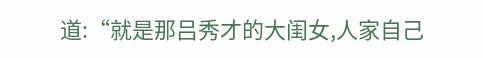道:“就是那吕秀才的大闺女,人家自己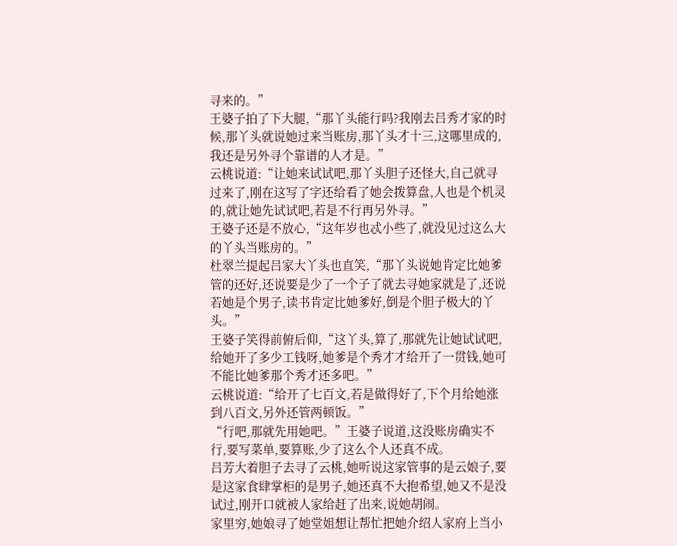寻来的。”
王婆子拍了下大腿,“那丫头能行吗?我刚去吕秀才家的时候,那丫头就说她过来当账房,那丫头才十三,这哪里成的,我还是另外寻个靠谱的人才是。”
云桃说道:“让她来试试吧,那丫头胆子还怪大,自己就寻过来了,刚在这写了字还给看了她会拨算盘,人也是个机灵的,就让她先试试吧,若是不行再另外寻。”
王婆子还是不放心,“这年岁也忒小些了,就没见过这么大的丫头当账房的。”
杜翠兰提起吕家大丫头也直笑,“那丫头说她肯定比她爹管的还好,还说要是少了一个子了就去寻她家就是了,还说若她是个男子,读书肯定比她爹好,倒是个胆子极大的丫头。”
王婆子笑得前俯后仰,“这丫头,算了,那就先让她试试吧,给她开了多少工钱呀,她爹是个秀才才给开了一贯钱,她可不能比她爹那个秀才还多吧。”
云桃说道:“给开了七百文,若是做得好了,下个月给她涨到八百文,另外还管两顿饭。”
“行吧,那就先用她吧。”王婆子说道,这没账房确实不行,要写菜单,要算账,少了这么个人还真不成。
吕芳大着胆子去寻了云桃,她听说这家管事的是云娘子,要是这家食肆掌柜的是男子,她还真不大抱希望,她又不是没试过,刚开口就被人家给赶了出来,说她胡闹。
家里穷,她娘寻了她堂姐想让帮忙把她介绍人家府上当小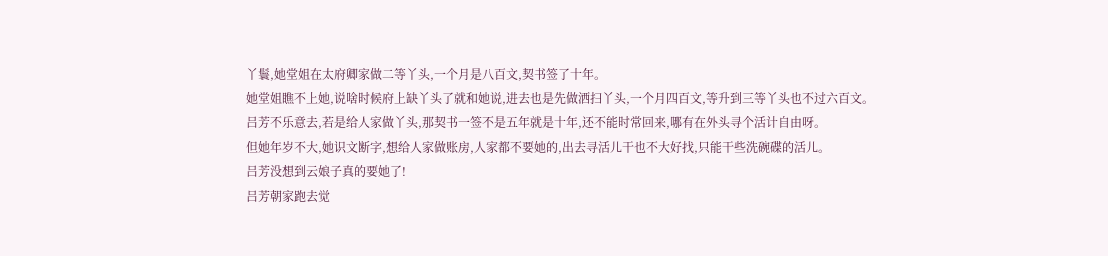丫鬟,她堂姐在太府卿家做二等丫头,一个月是八百文,契书签了十年。
她堂姐瞧不上她,说啥时候府上缺丫头了就和她说,进去也是先做洒扫丫头,一个月四百文,等升到三等丫头也不过六百文。
吕芳不乐意去,若是给人家做丫头,那契书一签不是五年就是十年,还不能时常回来,哪有在外头寻个活计自由呀。
但她年岁不大,她识文断字,想给人家做账房,人家都不要她的,出去寻活儿干也不大好找,只能干些洗碗碟的活儿。
吕芳没想到云娘子真的要她了!
吕芳朝家跑去觉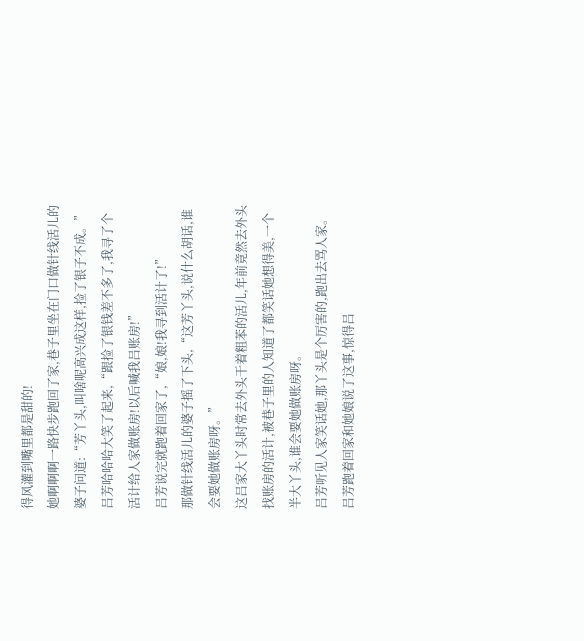得风灌到嘴里都是甜的!
她啊啊啊一路快步跑回了家,巷子里坐在门口做针线活儿的婆子问道:“芳丫头,叫啥呢高兴成这样,捡了银子不成。”
吕芳哈哈哈大笑了起来,“跟捡了银钱差不多了,我寻了个活计给人家做账房!以后喊我吕账房!”
吕芳说完就跑着回家了,“娘,娘!我寻到活计了!”
那做针线活儿的婆子摇了下头,“这芳丫头,说什么胡话,谁会要她做账房呀。”
这吕家大丫头时常去外头干着粗苯的活儿,年前竟然去外头找账房的活计,被巷子里的人知道了都笑话她想得美,一个半大丫头,谁会要她做账房呀。
吕芳听见人家笑话她,那丫头是个厉害的,跑出去骂人家。
吕芳跑着回家和她娘说了这事,惊得吕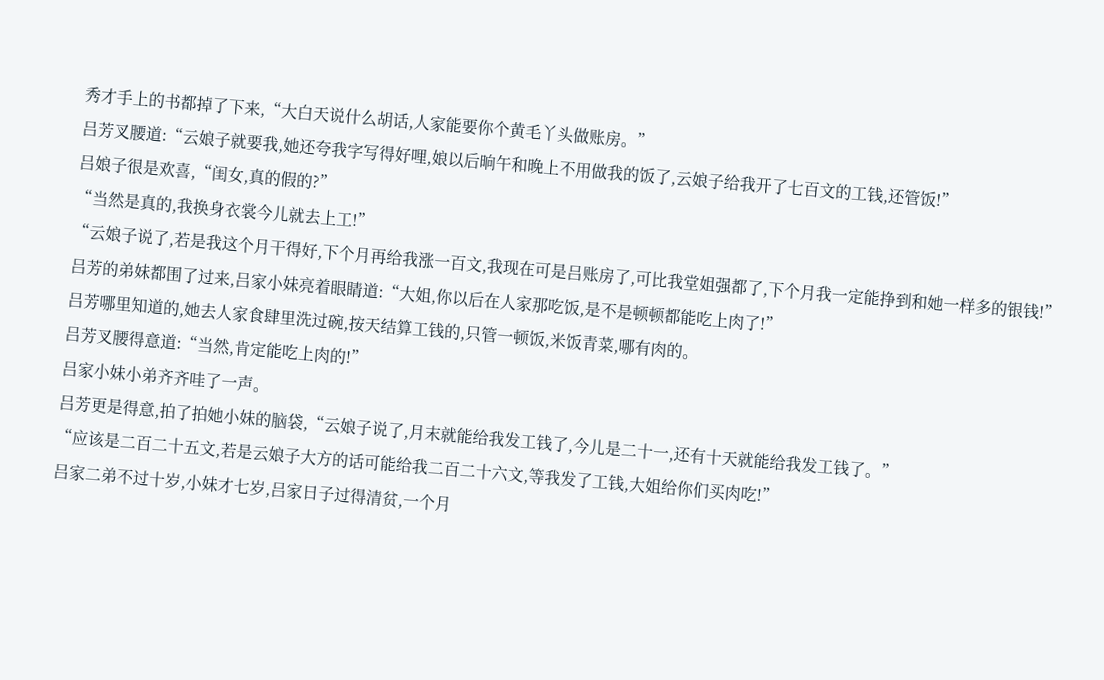秀才手上的书都掉了下来,“大白天说什么胡话,人家能要你个黄毛丫头做账房。”
吕芳叉腰道:“云娘子就要我,她还夸我字写得好哩,娘以后晌午和晚上不用做我的饭了,云娘子给我开了七百文的工钱,还管饭!”
吕娘子很是欢喜,“闺女,真的假的?”
“当然是真的,我换身衣裳今儿就去上工!”
“云娘子说了,若是我这个月干得好,下个月再给我涨一百文,我现在可是吕账房了,可比我堂姐强都了,下个月我一定能挣到和她一样多的银钱!”
吕芳的弟妹都围了过来,吕家小妹亮着眼睛道:“大姐,你以后在人家那吃饭,是不是顿顿都能吃上肉了!”
吕芳哪里知道的,她去人家食肆里洗过碗,按天结算工钱的,只管一顿饭,米饭青菜,哪有肉的。
吕芳叉腰得意道:“当然,肯定能吃上肉的!”
吕家小妹小弟齐齐哇了一声。
吕芳更是得意,拍了拍她小妹的脑袋,“云娘子说了,月末就能给我发工钱了,今儿是二十一,还有十天就能给我发工钱了。”
“应该是二百二十五文,若是云娘子大方的话可能给我二百二十六文,等我发了工钱,大姐给你们买肉吃!”
吕家二弟不过十岁,小妹才七岁,吕家日子过得清贫,一个月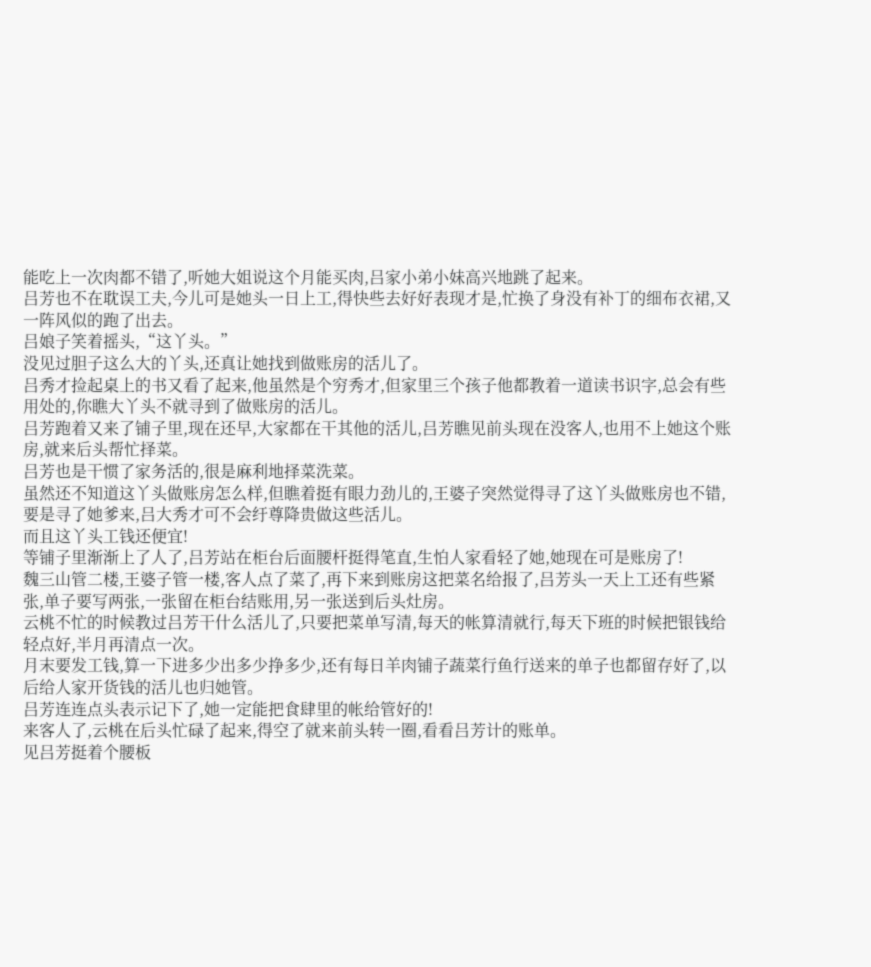能吃上一次肉都不错了,听她大姐说这个月能买肉,吕家小弟小妹高兴地跳了起来。
吕芳也不在耽误工夫,今儿可是她头一日上工,得快些去好好表现才是,忙换了身没有补丁的细布衣裙,又一阵风似的跑了出去。
吕娘子笑着摇头,“这丫头。”
没见过胆子这么大的丫头,还真让她找到做账房的活儿了。
吕秀才捡起桌上的书又看了起来,他虽然是个穷秀才,但家里三个孩子他都教着一道读书识字,总会有些用处的,你瞧大丫头不就寻到了做账房的活儿。
吕芳跑着又来了铺子里,现在还早,大家都在干其他的活儿,吕芳瞧见前头现在没客人,也用不上她这个账房,就来后头帮忙择菜。
吕芳也是干惯了家务活的,很是麻利地择菜洗菜。
虽然还不知道这丫头做账房怎么样,但瞧着挺有眼力劲儿的,王婆子突然觉得寻了这丫头做账房也不错,要是寻了她爹来,吕大秀才可不会纡尊降贵做这些活儿。
而且这丫头工钱还便宜!
等铺子里渐渐上了人了,吕芳站在柜台后面腰杆挺得笔直,生怕人家看轻了她,她现在可是账房了!
魏三山管二楼,王婆子管一楼,客人点了菜了,再下来到账房这把菜名给报了,吕芳头一天上工还有些紧张,单子要写两张,一张留在柜台结账用,另一张送到后头灶房。
云桃不忙的时候教过吕芳干什么活儿了,只要把菜单写清,每天的帐算清就行,每天下班的时候把银钱给轻点好,半月再清点一次。
月末要发工钱,算一下进多少出多少挣多少,还有每日羊肉铺子蔬菜行鱼行送来的单子也都留存好了,以后给人家开货钱的活儿也归她管。
吕芳连连点头表示记下了,她一定能把食肆里的帐给管好的!
来客人了,云桃在后头忙碌了起来,得空了就来前头转一圈,看看吕芳计的账单。
见吕芳挺着个腰板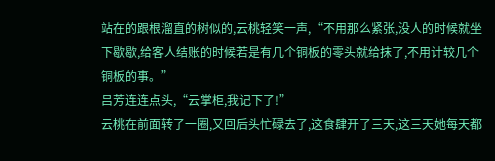站在的跟根溜直的树似的,云桃轻笑一声,“不用那么紧张,没人的时候就坐下歇歇,给客人结账的时候若是有几个铜板的零头就给抹了,不用计较几个铜板的事。”
吕芳连连点头,“云掌柜,我记下了!”
云桃在前面转了一圈,又回后头忙碌去了,这食肆开了三天,这三天她每天都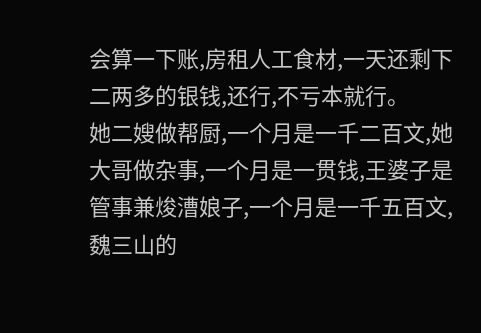会算一下账,房租人工食材,一天还剩下二两多的银钱,还行,不亏本就行。
她二嫂做帮厨,一个月是一千二百文,她大哥做杂事,一个月是一贯钱,王婆子是管事兼焌漕娘子,一个月是一千五百文,魏三山的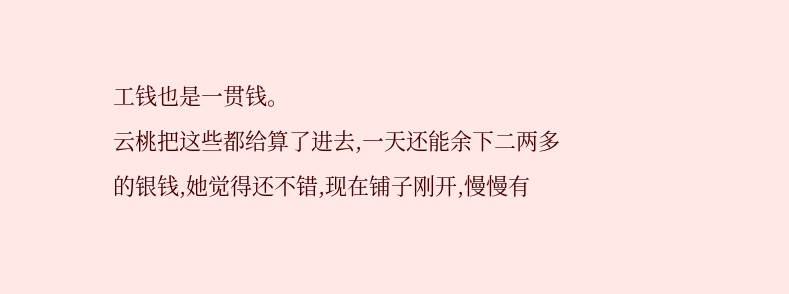工钱也是一贯钱。
云桃把这些都给算了进去,一天还能余下二两多的银钱,她觉得还不错,现在铺子刚开,慢慢有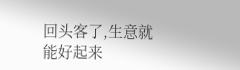回头客了,生意就能好起来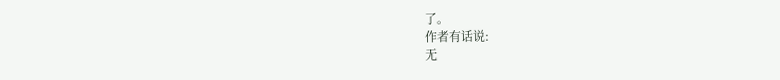了。
作者有话说:
无